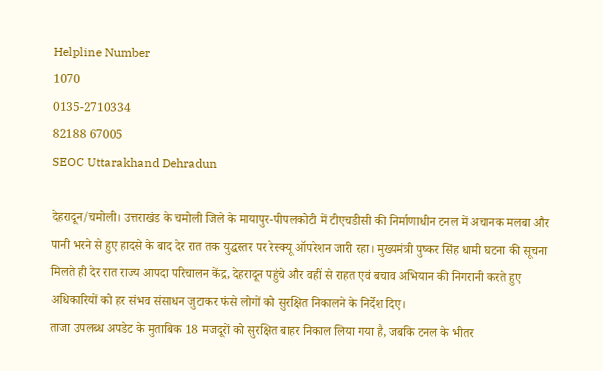Helpline Number
1070
0135-2710334
82188 67005
SEOC Uttarakhand Dehradun

देहरादून/चमोली। उत्तराखंड के चमोली जिले के मायापुर-पीपलकोटी में टीएचडीसी की निर्माणाधीन टनल में अचानक मलबा और पानी भरने से हुए हादसे के बाद देर रात तक युद्धस्तर पर रेस्क्यू ऑपरेशन जारी रहा। मुख्यमंत्री पुष्कर सिंह धामी घटना की सूचना मिलते ही देर रात राज्य आपदा परिचालन केंद्र, देहरादून पहुंचे और वहीं से राहत एवं बचाव अभियान की निगरानी करते हुए अधिकारियों को हर संभव संसाधन जुटाकर फंसे लोगों को सुरक्षित निकालने के निर्देश दिए।
ताजा उपलब्ध अपडेट के मुताबिक 18 मजदूरों को सुरक्षित बाहर निकाल लिया गया है, जबकि टनल के भीतर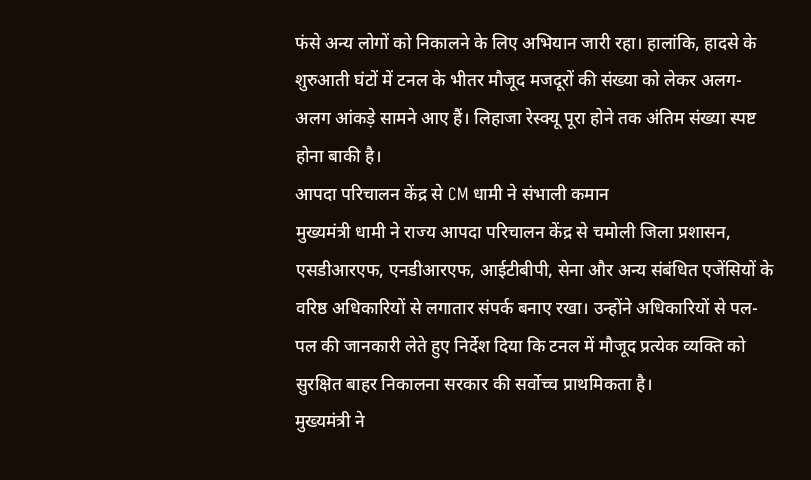फंसे अन्य लोगों को निकालने के लिए अभियान जारी रहा। हालांकि, हादसे के शुरुआती घंटों में टनल के भीतर मौजूद मजदूरों की संख्या को लेकर अलग-अलग आंकड़े सामने आए हैं। लिहाजा रेस्क्यू पूरा होने तक अंतिम संख्या स्पष्ट होना बाकी है।
आपदा परिचालन केंद्र से CM धामी ने संभाली कमान
मुख्यमंत्री धामी ने राज्य आपदा परिचालन केंद्र से चमोली जिला प्रशासन, एसडीआरएफ, एनडीआरएफ, आईटीबीपी, सेना और अन्य संबंधित एजेंसियों के वरिष्ठ अधिकारियों से लगातार संपर्क बनाए रखा। उन्होंने अधिकारियों से पल-पल की जानकारी लेते हुए निर्देश दिया कि टनल में मौजूद प्रत्येक व्यक्ति को सुरक्षित बाहर निकालना सरकार की सर्वोच्च प्राथमिकता है।
मुख्यमंत्री ने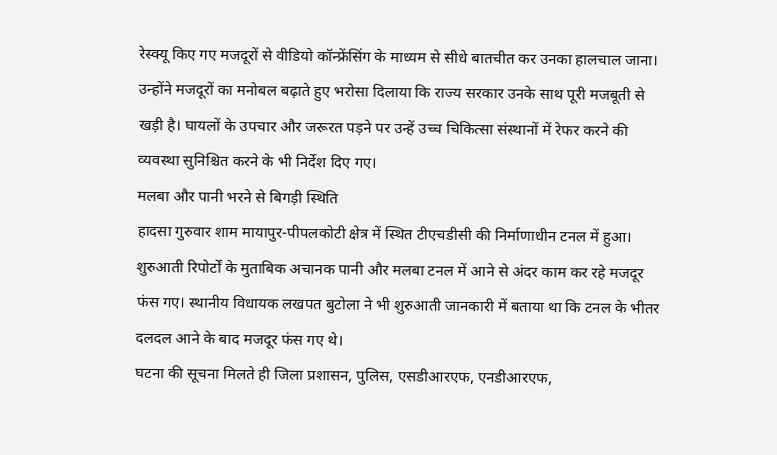रेस्क्यू किए गए मजदूरों से वीडियो कॉन्फ्रेंसिंग के माध्यम से सीधे बातचीत कर उनका हालचाल जाना। उन्होंने मजदूरों का मनोबल बढ़ाते हुए भरोसा दिलाया कि राज्य सरकार उनके साथ पूरी मजबूती से खड़ी है। घायलों के उपचार और जरूरत पड़ने पर उन्हें उच्च चिकित्सा संस्थानों में रेफर करने की व्यवस्था सुनिश्चित करने के भी निर्देश दिए गए।
मलबा और पानी भरने से बिगड़ी स्थिति
हादसा गुरुवार शाम मायापुर-पीपलकोटी क्षेत्र में स्थित टीएचडीसी की निर्माणाधीन टनल में हुआ। शुरुआती रिपोर्टों के मुताबिक अचानक पानी और मलबा टनल में आने से अंदर काम कर रहे मजदूर फंस गए। स्थानीय विधायक लखपत बुटोला ने भी शुरुआती जानकारी में बताया था कि टनल के भीतर दलदल आने के बाद मजदूर फंस गए थे।
घटना की सूचना मिलते ही जिला प्रशासन, पुलिस, एसडीआरएफ, एनडीआरएफ,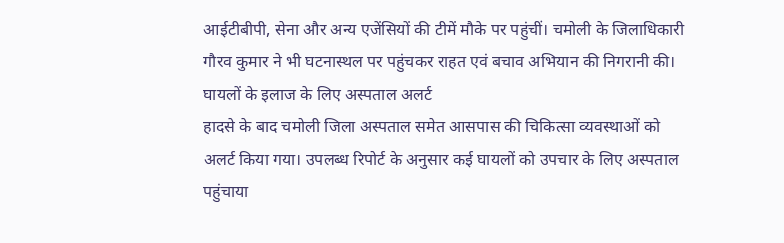आईटीबीपी, सेना और अन्य एजेंसियों की टीमें मौके पर पहुंचीं। चमोली के जिलाधिकारी गौरव कुमार ने भी घटनास्थल पर पहुंचकर राहत एवं बचाव अभियान की निगरानी की।
घायलों के इलाज के लिए अस्पताल अलर्ट
हादसे के बाद चमोली जिला अस्पताल समेत आसपास की चिकित्सा व्यवस्थाओं को अलर्ट किया गया। उपलब्ध रिपोर्ट के अनुसार कई घायलों को उपचार के लिए अस्पताल पहुंचाया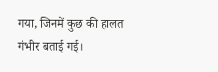गया, जिनमें कुछ की हालत गंभीर बताई गई।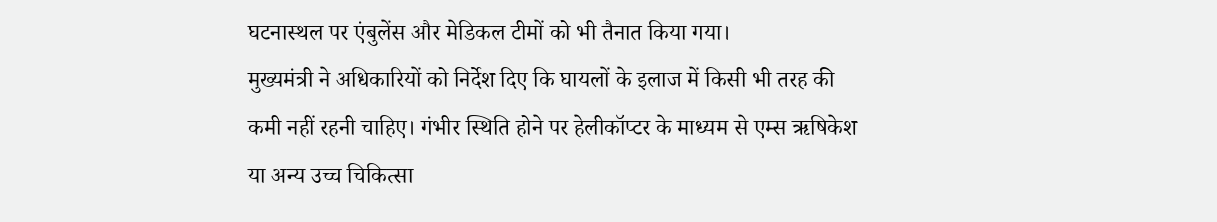घटनास्थल पर एंबुलेंस और मेडिकल टीमों को भी तैनात किया गया।
मुख्यमंत्री ने अधिकारियों को निर्देश दिए कि घायलों के इलाज में किसी भी तरह की कमी नहीं रहनी चाहिए। गंभीर स्थिति होने पर हेलीकॉप्टर के माध्यम से एम्स ऋषिकेश या अन्य उच्च चिकित्सा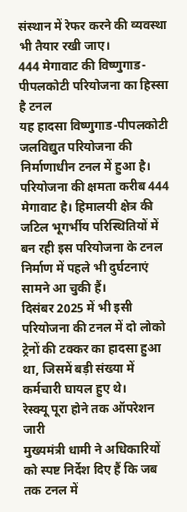संस्थान में रेफर करने की व्यवस्था भी तैयार रखी जाए।
444 मेगावाट की विष्णुगाड-पीपलकोटी परियोजना का हिस्सा है टनल
यह हादसा विष्णुगाड-पीपलकोटी जलविद्युत परियोजना की निर्माणाधीन टनल में हुआ है। परियोजना की क्षमता करीब 444 मेगावाट है। हिमालयी क्षेत्र की जटिल भूगर्भीय परिस्थितियों में बन रही इस परियोजना के टनल निर्माण में पहले भी दुर्घटनाएं सामने आ चुकी हैं।
दिसंबर 2025 में भी इसी परियोजना की टनल में दो लोको ट्रेनों की टक्कर का हादसा हुआ था, जिसमें बड़ी संख्या में कर्मचारी घायल हुए थे।
रेस्क्यू पूरा होने तक ऑपरेशन जारी
मुख्यमंत्री धामी ने अधिकारियों को स्पष्ट निर्देश दिए हैं कि जब तक टनल में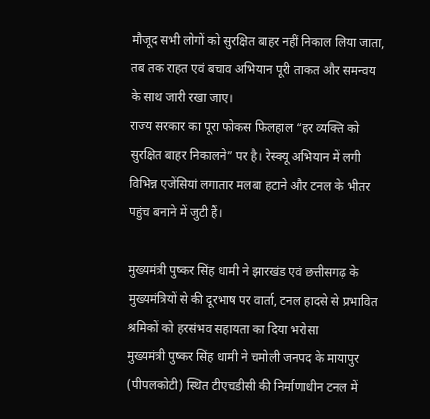मौजूद सभी लोगों को सुरक्षित बाहर नहीं निकाल लिया जाता, तब तक राहत एवं बचाव अभियान पूरी ताकत और समन्वय के साथ जारी रखा जाए।
राज्य सरकार का पूरा फोकस फिलहाल “हर व्यक्ति को सुरक्षित बाहर निकालने” पर है। रेस्क्यू अभियान में लगी विभिन्न एजेंसियां लगातार मलबा हटाने और टनल के भीतर पहुंच बनाने में जुटी हैं।

मुख्यमंत्री पुष्कर सिंह धामी ने झारखंड एवं छत्तीसगढ़ के मुख्यमंत्रियों से की दूरभाष पर वार्ता, टनल हादसे से प्रभावित श्रमिकों को हरसंभव सहायता का दिया भरोसा
मुख्यमंत्री पुष्कर सिंह धामी ने चमोली जनपद के मायापुर (पीपलकोटी) स्थित टीएचडीसी की निर्माणाधीन टनल में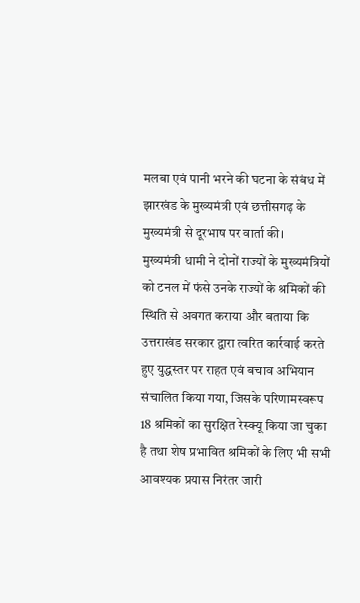मलबा एवं पानी भरने की घटना के संबंध में झारखंड के मुख्यमंत्री एवं छत्तीसगढ़ के मुख्यमंत्री से दूरभाष पर वार्ता की।
मुख्यमंत्री धामी ने दोनों राज्यों के मुख्यमंत्रियों को टनल में फंसे उनके राज्यों के श्रमिकों की स्थिति से अवगत कराया और बताया कि उत्तराखंड सरकार द्वारा त्वरित कार्रवाई करते हुए युद्धस्तर पर राहत एवं बचाव अभियान संचालित किया गया, जिसके परिणामस्वरूप 18 श्रमिकों का सुरक्षित रेस्क्यू किया जा चुका है तथा शेष प्रभावित श्रमिकों के लिए भी सभी आवश्यक प्रयास निरंतर जारी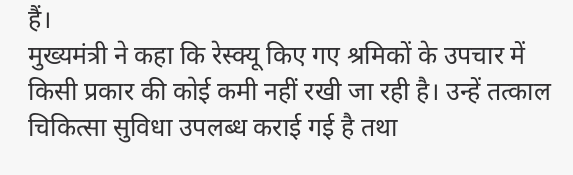हैं।
मुख्यमंत्री ने कहा कि रेस्क्यू किए गए श्रमिकों के उपचार में किसी प्रकार की कोई कमी नहीं रखी जा रही है। उन्हें तत्काल चिकित्सा सुविधा उपलब्ध कराई गई है तथा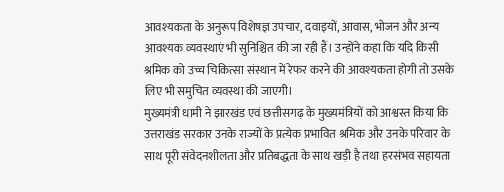आवश्यकता के अनुरूप विशेषज्ञ उपचार, दवाइयों, आवास, भोजन और अन्य आवश्यक व्यवस्थाएं भी सुनिश्चित की जा रही हैं। उन्होंने कहा कि यदि किसी श्रमिक को उच्च चिकित्सा संस्थान में रेफर करने की आवश्यकता होगी तो उसके लिए भी समुचित व्यवस्था की जाएगी।
मुख्यमंत्री धामी ने झारखंड एवं छत्तीसगढ़ के मुख्यमंत्रियों को आश्वस्त किया कि उत्तराखंड सरकार उनके राज्यों के प्रत्येक प्रभावित श्रमिक और उनके परिवार के साथ पूरी संवेदनशीलता और प्रतिबद्धता के साथ खड़ी है तथा हरसंभव सहायता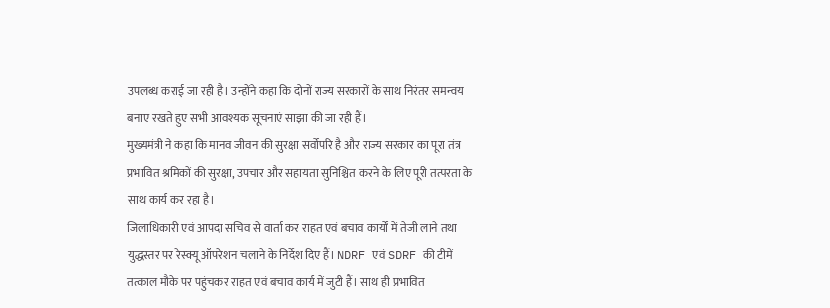उपलब्ध कराई जा रही है। उन्होंने कहा कि दोनों राज्य सरकारों के साथ निरंतर समन्वय बनाए रखते हुए सभी आवश्यक सूचनाएं साझा की जा रही हैं।
मुख्यमंत्री ने कहा कि मानव जीवन की सुरक्षा सर्वोपरि है और राज्य सरकार का पूरा तंत्र प्रभावित श्रमिकों की सुरक्षा, उपचार और सहायता सुनिश्चित करने के लिए पूरी तत्परता के साथ कार्य कर रहा है।
जिलाधिकारी एवं आपदा सचिव से वार्ता कर राहत एवं बचाव कार्यों में तेजी लाने तथा युद्धस्तर पर रेस्क्यू ऑपरेशन चलाने के निर्देश दिए हैं। NDRF एवं SDRF की टीमें तत्काल मौके पर पहुंचकर राहत एवं बचाव कार्य में जुटी हैं। साथ ही प्रभावित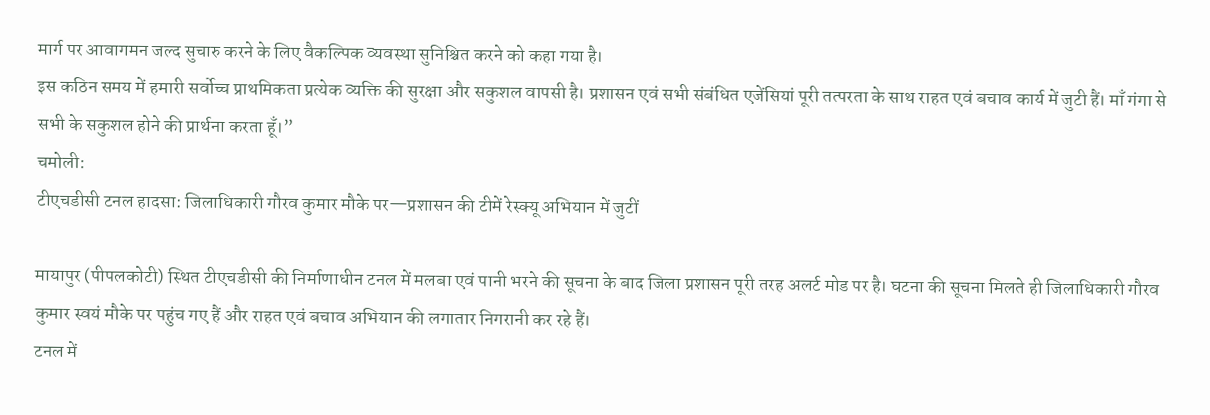मार्ग पर आवागमन जल्द सुचारु करने के लिए वैकल्पिक व्यवस्था सुनिश्चित करने को कहा गया है।
इस कठिन समय में हमारी सर्वोच्च प्राथमिकता प्रत्येक व्यक्ति की सुरक्षा और सकुशल वापसी है। प्रशासन एवं सभी संबंधित एजेंसियां पूरी तत्परता के साथ राहत एवं बचाव कार्य में जुटी हैं। माँ गंगा से सभी के सकुशल होने की प्रार्थना करता हूँ।”
चमोली:
टीएचडीसी टनल हादसा: जिलाधिकारी गौरव कुमार मौके पर—प्रशासन की टीमें रेस्क्यू अभियान में जुटीं

मायापुर (पीपलकोटी) स्थित टीएचडीसी की निर्माणाधीन टनल में मलबा एवं पानी भरने की सूचना के बाद जिला प्रशासन पूरी तरह अलर्ट मोड पर है। घटना की सूचना मिलते ही जिलाधिकारी गौरव कुमार स्वयं मौके पर पहुंच गए हैं और राहत एवं बचाव अभियान की लगातार निगरानी कर रहे हैं।
टनल में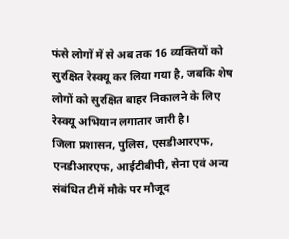फंसे लोगों में से अब तक 16 व्यक्तियों को सुरक्षित रेस्क्यू कर लिया गया है, जबकि शेष लोगों को सुरक्षित बाहर निकालने के लिए रेस्क्यू अभियान लगातार जारी है।
जिला प्रशासन, पुलिस, एसडीआरएफ, एनडीआरएफ, आईटीबीपी, सेना एवं अन्य संबंधित टीमें मौके पर मौजूद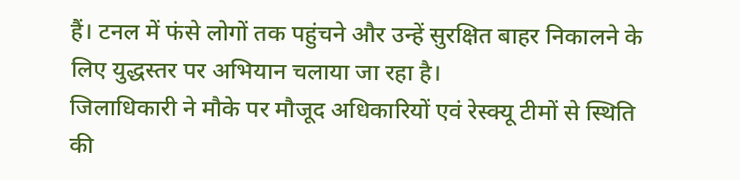हैं। टनल में फंसे लोगों तक पहुंचने और उन्हें सुरक्षित बाहर निकालने के लिए युद्धस्तर पर अभियान चलाया जा रहा है।
जिलाधिकारी ने मौके पर मौजूद अधिकारियों एवं रेस्क्यू टीमों से स्थिति की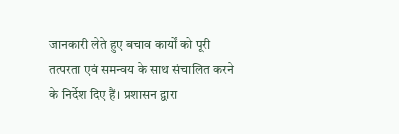जानकारी लेते हुए बचाव कार्यों को पूरी तत्परता एवं समन्वय के साथ संचालित करने के निर्देश दिए हैं। प्रशासन द्वारा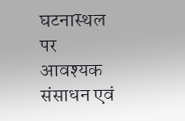घटनास्थल पर आवश्यक संसाधन एवं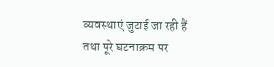व्यवस्थाएं जुटाई जा रही हैं तथा पूरे घटनाक्रम पर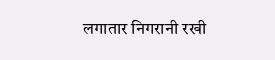लगातार निगरानी रखी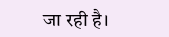जा रही है।